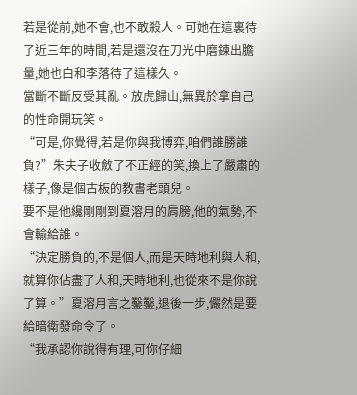若是從前,她不會,也不敢殺人。可她在這裏待了近三年的時間,若是還沒在刀光中磨鍊出膽量,她也白和李落待了這樣久。
當斷不斷反受其亂。放虎歸山,無異於拿自己的性命開玩笑。
“可是,你覺得,若是你與我博弈,咱們誰勝誰負?”朱夫子收斂了不正經的笑,換上了嚴肅的樣子,像是個古板的教書老頭兒。
要不是他纔剛剛到夏溶月的肩膀,他的氣勢,不會輸給誰。
“決定勝負的,不是個人,而是天時地利與人和,就算你佔盡了人和,天時地利,也從來不是你說了算。”夏溶月言之鑿鑿,退後一步,儼然是要給暗衛發命令了。
“我承認你說得有理,可你仔細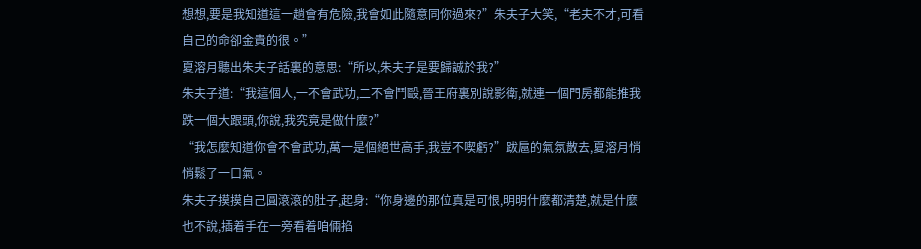想想,要是我知道這一趟會有危險,我會如此隨意同你過來?”朱夫子大笑,“老夫不才,可看自己的命卻金貴的很。”
夏溶月聽出朱夫子話裏的意思:“所以,朱夫子是要歸誠於我?”
朱夫子道:“我這個人,一不會武功,二不會鬥毆,晉王府裏別說影衛,就連一個門房都能推我跌一個大跟頭,你說,我究竟是做什麼?”
“我怎麼知道你會不會武功,萬一是個絕世高手,我豈不喫虧?”跋扈的氣氛散去,夏溶月悄悄鬆了一口氣。
朱夫子摸摸自己圓滾滾的肚子,起身:“你身邊的那位真是可恨,明明什麼都清楚,就是什麼也不說,插着手在一旁看着咱倆掐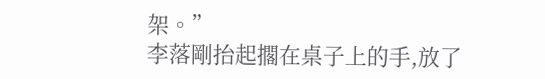架。”
李落剛抬起擱在桌子上的手,放了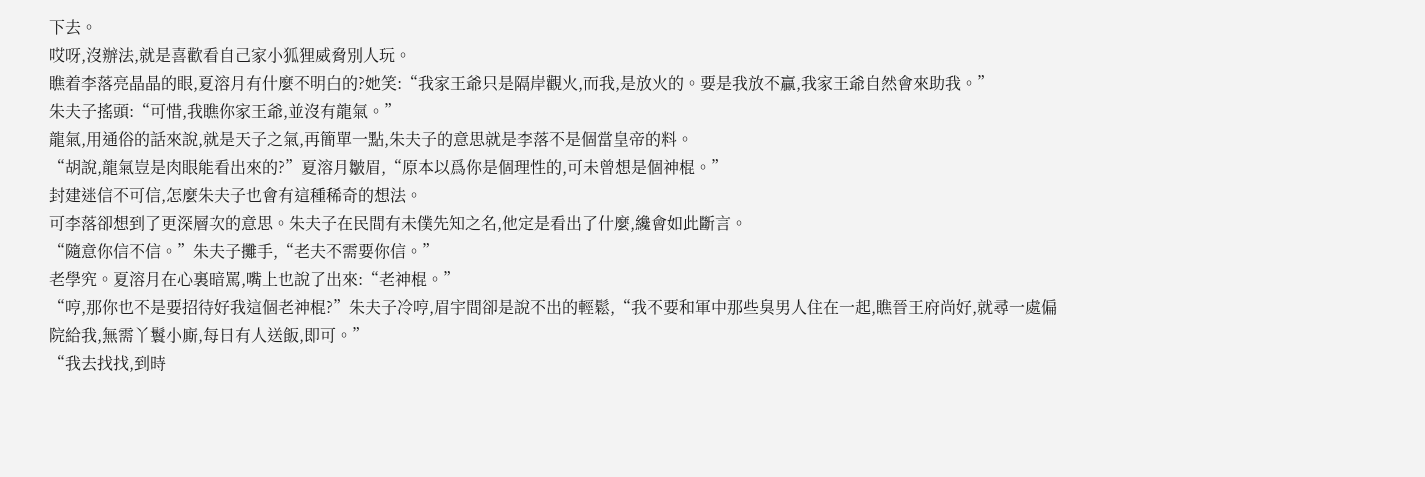下去。
哎呀,沒辦法,就是喜歡看自己家小狐狸威脅別人玩。
瞧着李落亮晶晶的眼,夏溶月有什麼不明白的?她笑:“我家王爺只是隔岸觀火,而我,是放火的。要是我放不贏,我家王爺自然會來助我。”
朱夫子搖頭:“可惜,我瞧你家王爺,並沒有龍氣。”
龍氣,用通俗的話來說,就是天子之氣,再簡單一點,朱夫子的意思就是李落不是個當皇帝的料。
“胡說,龍氣豈是肉眼能看出來的?”夏溶月皺眉,“原本以爲你是個理性的,可未曾想是個神棍。”
封建迷信不可信,怎麼朱夫子也會有這種稀奇的想法。
可李落卻想到了更深層次的意思。朱夫子在民間有未僕先知之名,他定是看出了什麼,纔會如此斷言。
“隨意你信不信。”朱夫子攤手,“老夫不需要你信。”
老學究。夏溶月在心裏暗罵,嘴上也說了出來:“老神棍。”
“哼,那你也不是要招待好我這個老神棍?”朱夫子冷哼,眉宇間卻是說不出的輕鬆,“我不要和軍中那些臭男人住在一起,瞧晉王府尚好,就尋一處偏院給我,無需丫鬟小廝,每日有人送飯,即可。”
“我去找找,到時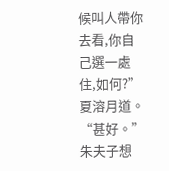候叫人帶你去看,你自己選一處住,如何?”夏溶月道。
“甚好。”朱夫子想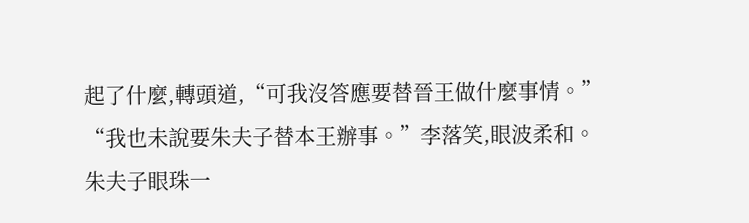起了什麼,轉頭道,“可我沒答應要替晉王做什麼事情。”
“我也未說要朱夫子替本王辦事。”李落笑,眼波柔和。
朱夫子眼珠一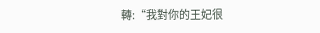轉:“我對你的王妃很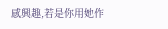感興趣,若是你用她作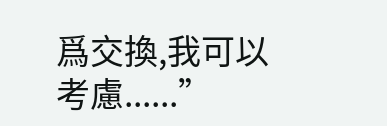爲交換,我可以考慮......”